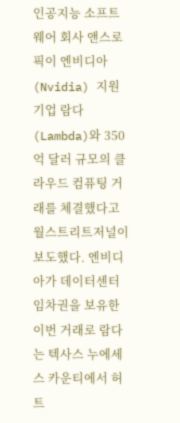인공지능 소프트웨어 회사 앤스로픽이 엔비디아(Nvidia) 지원 기업 람다(Lambda)와 350억 달러 규모의 클라우드 컴퓨팅 거래를 체결했다고 월스트리트저널이 보도했다. 엔비디아가 데이터센터 임차권을 보유한 이번 거래로 람다는 텍사스 누에세스 카운티에서 허트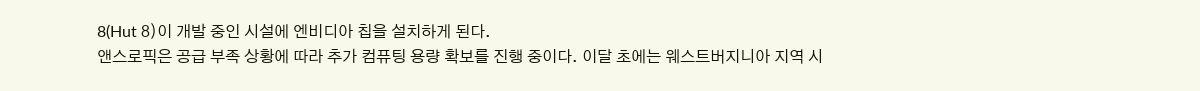8(Hut 8)이 개발 중인 시설에 엔비디아 칩을 설치하게 된다.
앤스로픽은 공급 부족 상황에 따라 추가 컴퓨팅 용량 확보를 진행 중이다. 이달 초에는 웨스트버지니아 지역 시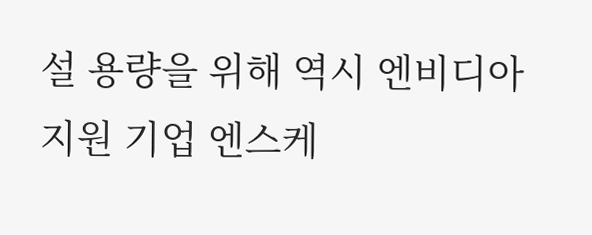설 용량을 위해 역시 엔비디아 지원 기업 엔스케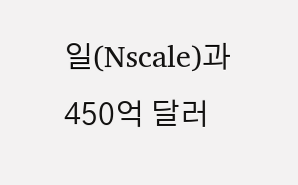일(Nscale)과 450억 달러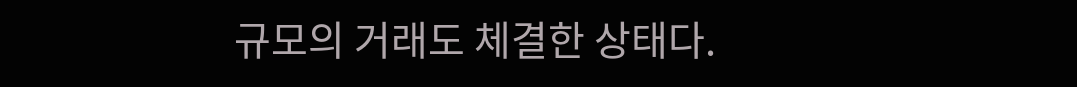규모의 거래도 체결한 상태다.